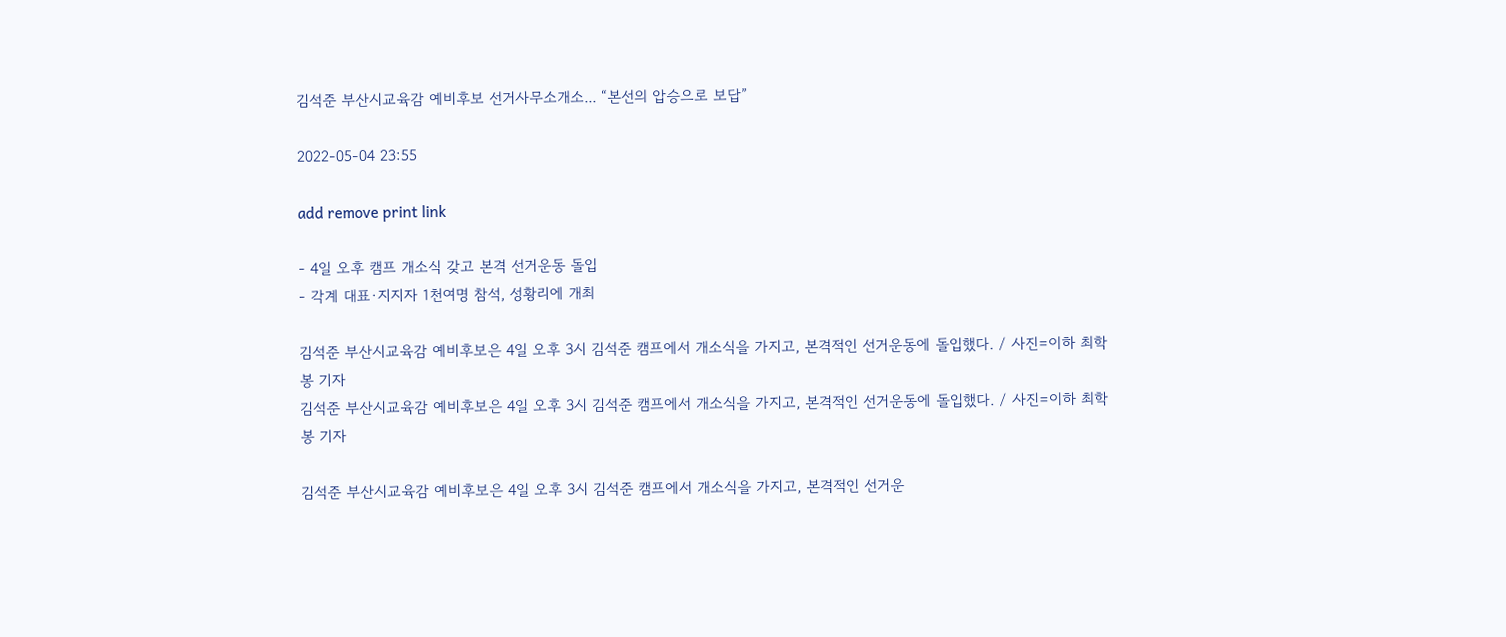김석준 부산시교육감 예비후보 선거사무소개소... “본선의 압승으로 보답”

2022-05-04 23:55

add remove print link

- 4일 오후 캠프 개소식 갖고 본격 선거운동 돌입
- 각계 대표·지지자 1천여명 참석, 성황리에 개최

김석준 부산시교육감 예비후보은 4일 오후 3시 김석준 캠프에서 개소식을 가지고, 본격적인 선거운동에 돌입했다. / 사진=이하 최학봉 기자
김석준 부산시교육감 예비후보은 4일 오후 3시 김석준 캠프에서 개소식을 가지고, 본격적인 선거운동에 돌입했다. / 사진=이하 최학봉 기자

김석준 부산시교육감 예비후보은 4일 오후 3시 김석준 캠프에서 개소식을 가지고, 본격적인 선거운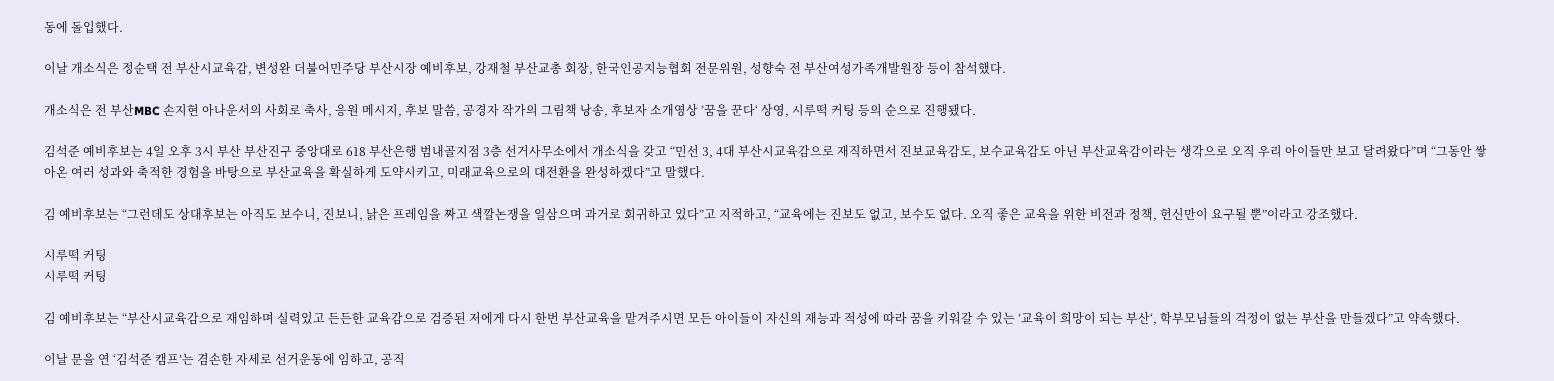동에 돌입했다.

이날 개소식은 정순택 전 부산시교육감, 변성완 더불어민주당 부산시장 예비후보, 강재철 부산교총 회장, 한국인공지능협회 전문위원, 성향숙 전 부산여성가족개발원장 등이 참석했다.

개소식은 전 부산MBC 손지현 아나운서의 사회로 축사, 응원 메시지, 후보 말씀, 공경자 작가의 그림책 낭송, 후보자 소개영상 ’꿈을 꾼다‘ 상영, 시루떡 커팅 등의 순으로 진행됐다.

김석준 예비후보는 4일 오후 3시 부산 부산진구 중앙대로 618 부산은행 범내골지점 3층 선거사무소에서 개소식을 갖고 “민선 3, 4대 부산시교육감으로 재직하면서 진보교육감도, 보수교육감도 아닌 부산교육감이라는 생각으로 오직 우리 아이들만 보고 달려왔다”며 “그동안 쌓아온 여러 성과와 축적한 경험을 바탕으로 부산교육을 확실하게 도약시키고, 미래교육으로의 대전환을 완성하겠다”고 말했다.

김 예비후보는 “그런데도 상대후보는 아직도 보수니, 진보니, 낡은 프레임을 짜고 색깔논쟁을 일삼으며 과거로 회귀하고 있다”고 지적하고, “교육에는 진보도 없고, 보수도 없다. 오직 좋은 교육을 위한 비전과 정책, 헌신만이 요구될 뿐”이라고 강조했다.

시루떡 커팅
시루떡 커팅

김 예비후보는 “부산시교육감으로 재임하며 실력있고 든든한 교육감으로 검증된 저에게 다시 한번 부산교육을 맡겨주시면 모든 아이들이 자신의 재능과 적성에 따라 꿈을 키워갈 수 있는 ’교육이 희망이 되는 부산‘, 학부모님들의 걱정이 없는 부산을 만들겠다”고 약속했다.

이날 문을 연 ‘김석준 캠프’는 겸손한 자세로 선거운동에 임하고, 공직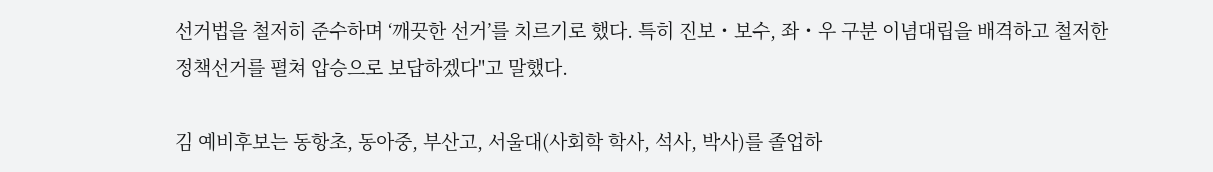선거법을 철저히 준수하며 ‘깨끗한 선거’를 치르기로 했다. 특히 진보・보수, 좌・우 구분 이념대립을 배격하고 철저한 정책선거를 펼쳐 압승으로 보답하겠다"고 말했다.

김 예비후보는 동항초, 동아중, 부산고, 서울대(사회학 학사, 석사, 박사)를 졸업하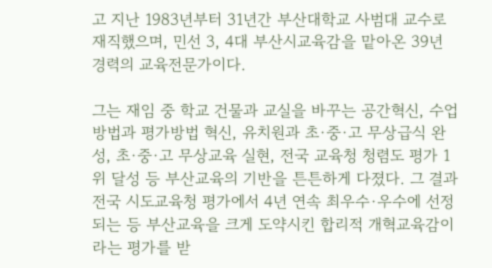고 지난 1983년부터 31년간 부산대학교 사범대 교수로 재직했으며, 민선 3, 4대 부산시교육감을 맡아온 39년 경력의 교육전문가이다.

그는 재임 중 학교 건물과 교실을 바꾸는 공간혁신, 수업방법과 평가방법 혁신, 유치원과 초·중·고 무상급식 완성, 초·중·고 무상교육 실현, 전국 교육청 청렴도 평가 1위 달성 등 부산교육의 기반을 튼튼하게 다졌다. 그 결과 전국 시도교육청 평가에서 4년 연속 최우수·우수에 선정되는 등 부산교육을 크게 도약시킨 합리적 개혁교육감이라는 평가를 받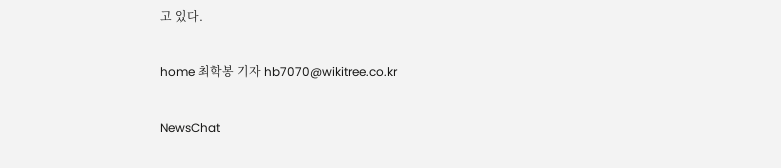고 있다.

home 최학봉 기자 hb7070@wikitree.co.kr

NewsChat